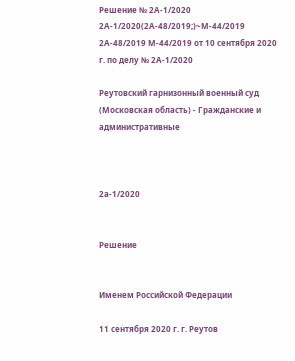Решение № 2А-1/2020 2А-1/2020(2А-48/2019;)~М-44/2019 2А-48/2019 М-44/2019 от 10 сентября 2020 г. по делу № 2А-1/2020

Реутовский гарнизонный военный суд (Московская область) - Гражданские и административные



2а-1/2020


Решение


Именем Российской Федерации

11 сентября 2020 г. г. Реутов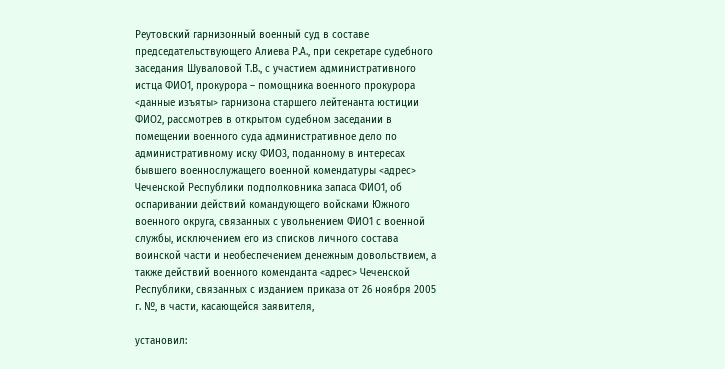Реутовский гарнизонный военный суд в составе председательствующего Алиева Р.А., при секретаре судебного заседания Шуваловой Т.В., с участием административного истца ФИО1, прокурора – помощника военного прокурора <данные изъяты> гарнизона старшего лейтенанта юстиции ФИО2, рассмотрев в открытом судебном заседании в помещении военного суда административное дело по административному иску ФИО3, поданному в интересах бывшего военнослужащего военной комендатуры <адрес> Чеченской Республики подполковника запаса ФИО1, об оспаривании действий командующего войсками Южного военного округа, связанных с увольнением ФИО1 с военной службы, исключением его из списков личного состава воинской части и необеспечением денежным довольствием, а также действий военного коменданта <адрес> Чеченской Республики, связанных с изданием приказа от 26 ноября 2005 г. №, в части, касающейся заявителя,

установил: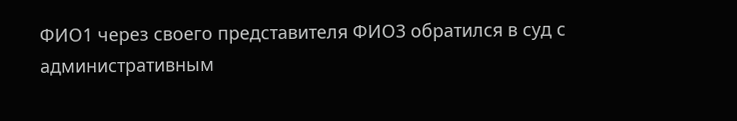ФИО1 через своего представителя ФИО3 обратился в суд с административным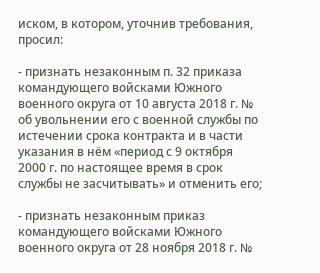иском, в котором, уточнив требования, просил:

- признать незаконным п. 32 приказа командующего войсками Южного военного округа от 10 августа 2018 г. № об увольнении его с военной службы по истечении срока контракта и в части указания в нём «период с 9 октября 2000 г. по настоящее время в срок службы не засчитывать» и отменить его;

- признать незаконным приказ командующего войсками Южного военного округа от 28 ноября 2018 г. №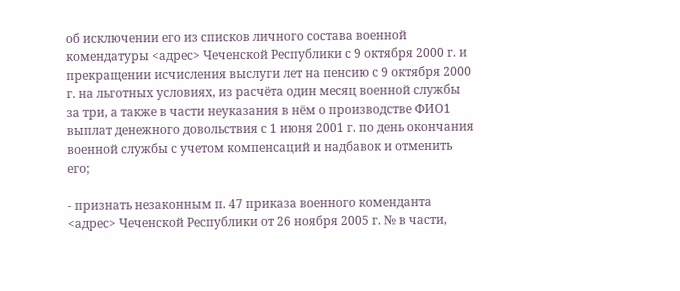об исключении его из списков личного состава военной комендатуры <адрес> Чеченской Республики с 9 октября 2000 г. и прекращении исчисления выслуги лет на пенсию с 9 октября 2000 г. на льготных условиях, из расчёта один месяц военной службы за три, а также в части неуказания в нём о производстве ФИО1 выплат денежного довольствия с 1 июня 2001 г. по день окончания военной службы с учетом компенсаций и надбавок и отменить его;

- признать незаконным п. 47 приказа военного коменданта <адрес> Чеченской Республики от 26 ноября 2005 г. № в части,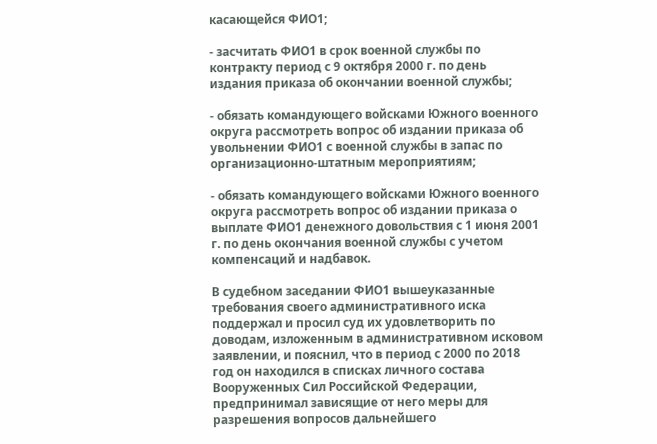касающейся ФИО1;

- засчитать ФИО1 в срок военной службы по контракту период с 9 октября 2000 г. по день издания приказа об окончании военной службы;

- обязать командующего войсками Южного военного округа рассмотреть вопрос об издании приказа об увольнении ФИО1 с военной службы в запас по организационно-штатным мероприятиям;

- обязать командующего войсками Южного военного округа рассмотреть вопрос об издании приказа о выплате ФИО1 денежного довольствия с 1 июня 2001 г. по день окончания военной службы с учетом компенсаций и надбавок.

В судебном заседании ФИО1 вышеуказанные требования своего административного иска поддержал и просил суд их удовлетворить по доводам, изложенным в административном исковом заявлении, и пояснил, что в период с 2000 по 2018 год он находился в списках личного состава Вооруженных Сил Российской Федерации, предпринимал зависящие от него меры для разрешения вопросов дальнейшего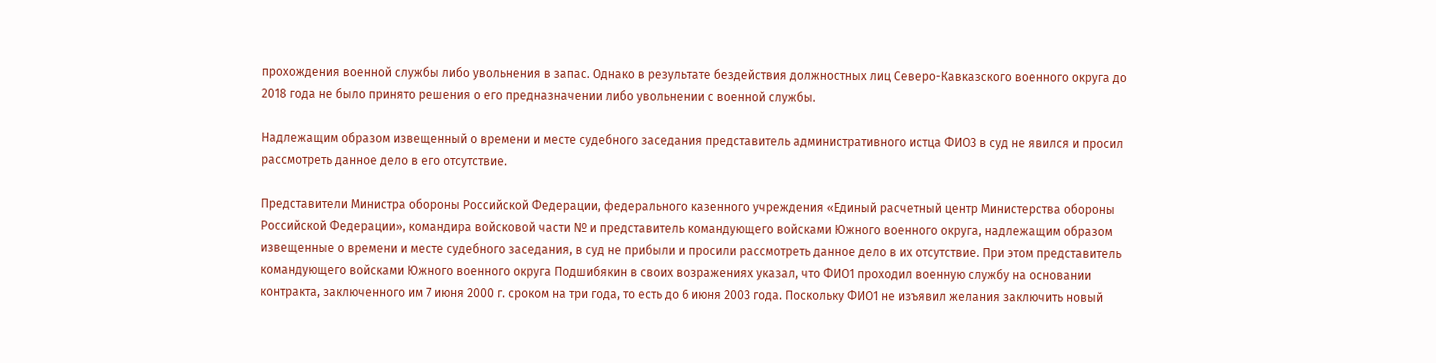прохождения военной службы либо увольнения в запас. Однако в результате бездействия должностных лиц Северо-Кавказского военного округа до 2018 года не было принято решения о его предназначении либо увольнении с военной службы.

Надлежащим образом извещенный о времени и месте судебного заседания представитель административного истца ФИО3 в суд не явился и просил рассмотреть данное дело в его отсутствие.

Представители Министра обороны Российской Федерации, федерального казенного учреждения «Единый расчетный центр Министерства обороны Российской Федерации», командира войсковой части № и представитель командующего войсками Южного военного округа, надлежащим образом извещенные о времени и месте судебного заседания, в суд не прибыли и просили рассмотреть данное дело в их отсутствие. При этом представитель командующего войсками Южного военного округа Подшибякин в своих возражениях указал, что ФИО1 проходил военную службу на основании контракта, заключенного им 7 июня 2000 г. сроком на три года, то есть до 6 июня 2003 года. Поскольку ФИО1 не изъявил желания заключить новый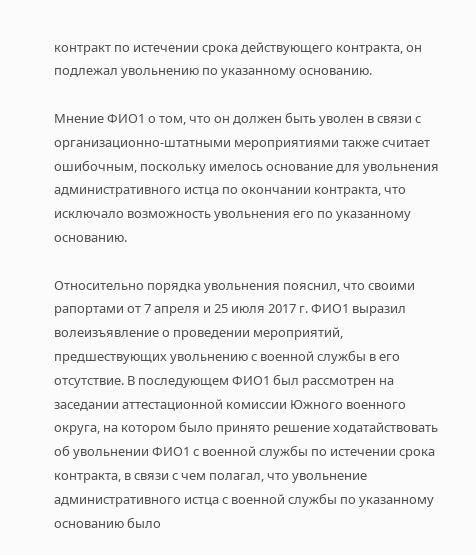контракт по истечении срока действующего контракта, он подлежал увольнению по указанному основанию.

Мнение ФИО1 о том, что он должен быть уволен в связи с организационно-штатными мероприятиями также считает ошибочным, поскольку имелось основание для увольнения административного истца по окончании контракта, что исключало возможность увольнения его по указанному основанию.

Относительно порядка увольнения пояснил, что своими рапортами от 7 апреля и 25 июля 2017 г. ФИО1 выразил волеизъявление о проведении мероприятий, предшествующих увольнению с военной службы в его отсутствие. В последующем ФИО1 был рассмотрен на заседании аттестационной комиссии Южного военного округа, на котором было принято решение ходатайствовать об увольнении ФИО1 с военной службы по истечении срока контракта, в связи с чем полагал, что увольнение административного истца с военной службы по указанному основанию было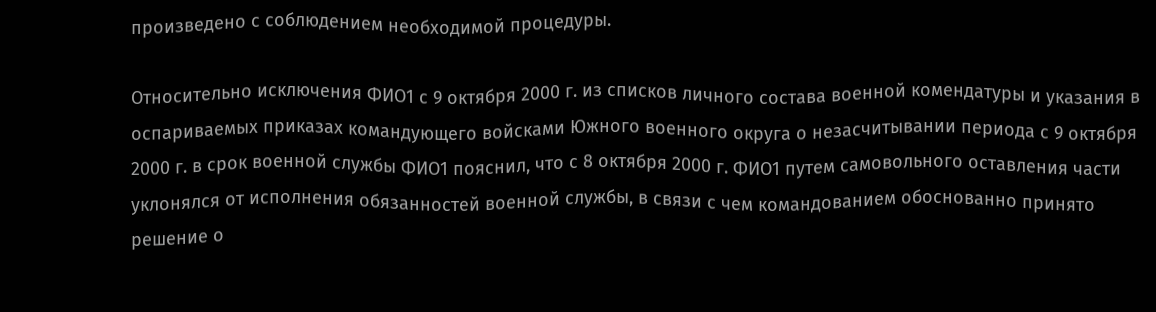произведено с соблюдением необходимой процедуры.

Относительно исключения ФИО1 с 9 октября 2000 г. из списков личного состава военной комендатуры и указания в оспариваемых приказах командующего войсками Южного военного округа о незасчитывании периода с 9 октября 2000 г. в срок военной службы ФИО1 пояснил, что с 8 октября 2000 г. ФИО1 путем самовольного оставления части уклонялся от исполнения обязанностей военной службы, в связи с чем командованием обоснованно принято решение о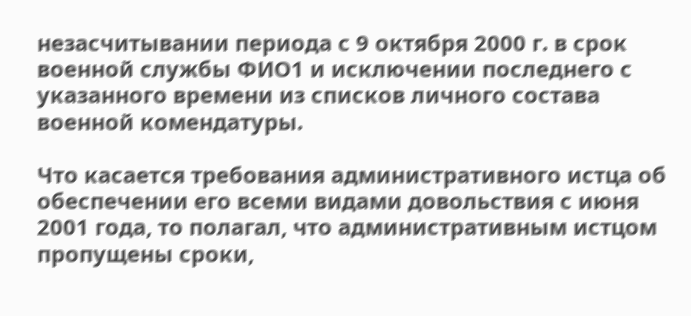незасчитывании периода с 9 октября 2000 г. в срок военной службы ФИО1 и исключении последнего с указанного времени из списков личного состава военной комендатуры.

Что касается требования административного истца об обеспечении его всеми видами довольствия с июня 2001 года, то полагал, что административным истцом пропущены сроки,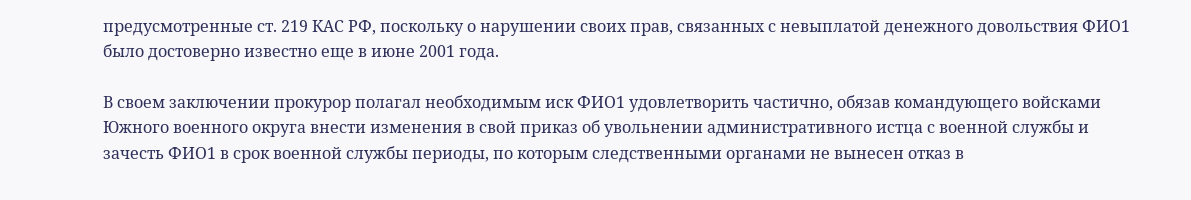предусмотренные ст. 219 КАС РФ, поскольку о нарушении своих прав, связанных с невыплатой денежного довольствия ФИО1 было достоверно известно еще в июне 2001 года.

В своем заключении прокурор полагал необходимым иск ФИО1 удовлетворить частично, обязав командующего войсками Южного военного округа внести изменения в свой приказ об увольнении административного истца с военной службы и зачесть ФИО1 в срок военной службы периоды, по которым следственными органами не вынесен отказ в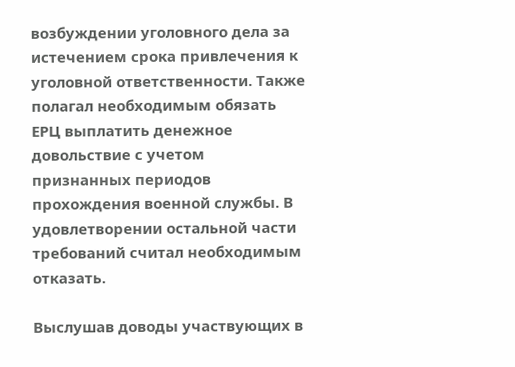возбуждении уголовного дела за истечением срока привлечения к уголовной ответственности. Также полагал необходимым обязать ЕРЦ выплатить денежное довольствие с учетом признанных периодов прохождения военной службы. В удовлетворении остальной части требований считал необходимым отказать.

Выслушав доводы участвующих в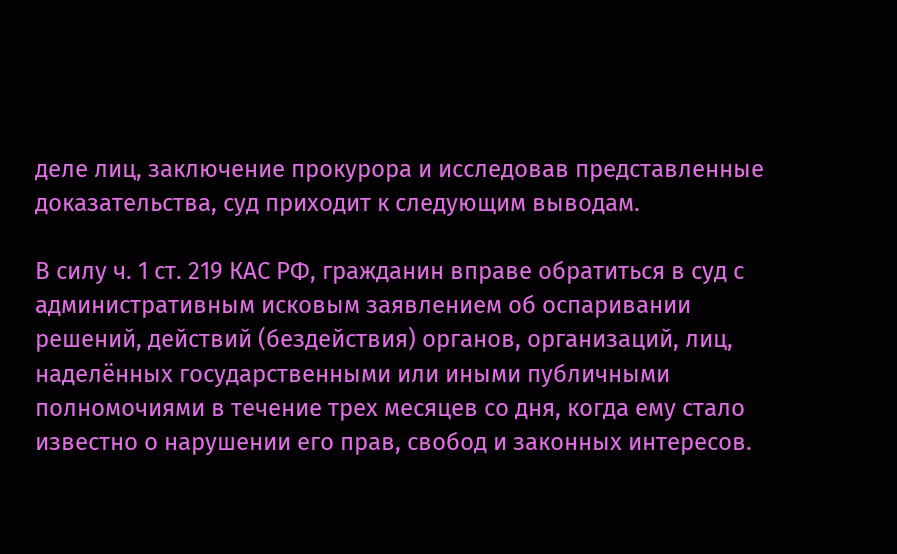деле лиц, заключение прокурора и исследовав представленные доказательства, суд приходит к следующим выводам.

В силу ч. 1 ст. 219 КАС РФ, гражданин вправе обратиться в суд с административным исковым заявлением об оспаривании решений, действий (бездействия) органов, организаций, лиц, наделённых государственными или иными публичными полномочиями в течение трех месяцев со дня, когда ему стало известно о нарушении его прав, свобод и законных интересов.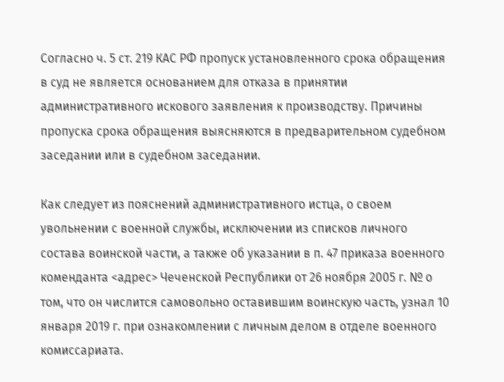Согласно ч. 5 ст. 219 КАС РФ пропуск установленного срока обращения в суд не является основанием для отказа в принятии административного искового заявления к производству. Причины пропуска срока обращения выясняются в предварительном судебном заседании или в судебном заседании.

Как следует из пояснений административного истца, о своем увольнении с военной службы, исключении из списков личного состава воинской части, а также об указании в п. 47 приказа военного коменданта <адрес> Чеченской Республики от 26 ноября 2005 г. № о том, что он числится самовольно оставившим воинскую часть, узнал 10 января 2019 г. при ознакомлении с личным делом в отделе военного комиссариата.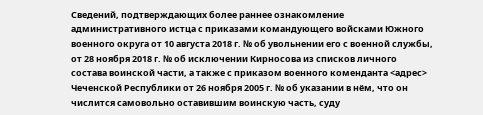Сведений, подтверждающих более раннее ознакомление административного истца с приказами командующего войсками Южного военного округа от 10 августа 2018 г. № об увольнении его с военной службы, от 28 ноября 2018 г. № об исключении Кирносова из списков личного состава воинской части, а также с приказом военного коменданта <адрес> Чеченской Республики от 26 ноября 2005 г. № об указании в нём, что он числится самовольно оставившим воинскую часть, суду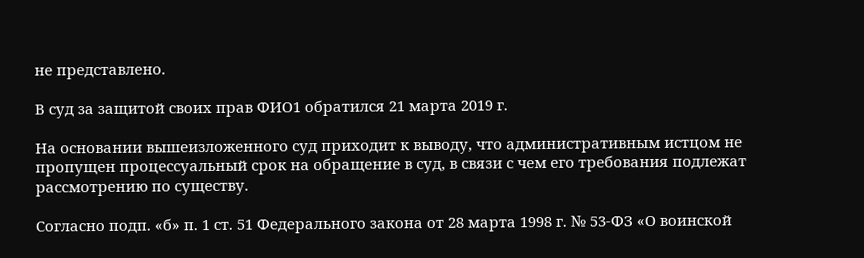не представлено.

В суд за защитой своих прав ФИО1 обратился 21 марта 2019 г.

На основании вышеизложенного суд приходит к выводу, что административным истцом не пропущен процессуальный срок на обращение в суд, в связи с чем его требования подлежат рассмотрению по существу.

Согласно подп. «б» п. 1 ст. 51 Федерального закона от 28 марта 1998 г. № 53-ФЗ «О воинской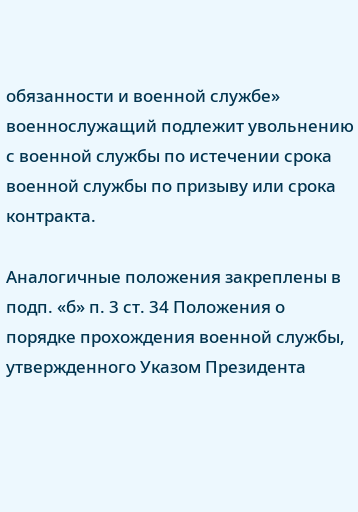обязанности и военной службе» военнослужащий подлежит увольнению с военной службы по истечении срока военной службы по призыву или срока контракта.

Аналогичные положения закреплены в подп. «б» п. 3 ст. 34 Положения о порядке прохождения военной службы, утвержденного Указом Президента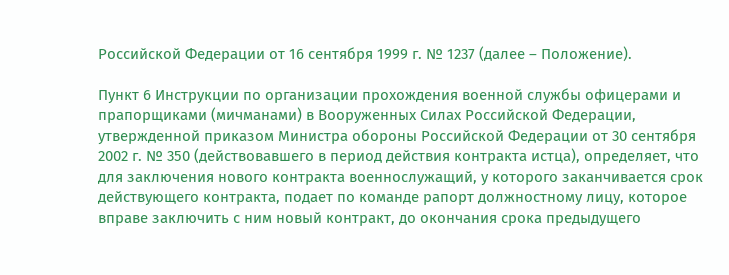Российской Федерации от 16 сентября 1999 г. № 1237 (далее – Положение).

Пункт 6 Инструкции по организации прохождения военной службы офицерами и прапорщиками (мичманами) в Вооруженных Силах Российской Федерации, утвержденной приказом Министра обороны Российской Федерации от 30 сентября 2002 г. № 350 (действовавшего в период действия контракта истца), определяет, что для заключения нового контракта военнослужащий, у которого заканчивается срок действующего контракта, подает по команде рапорт должностному лицу, которое вправе заключить с ним новый контракт, до окончания срока предыдущего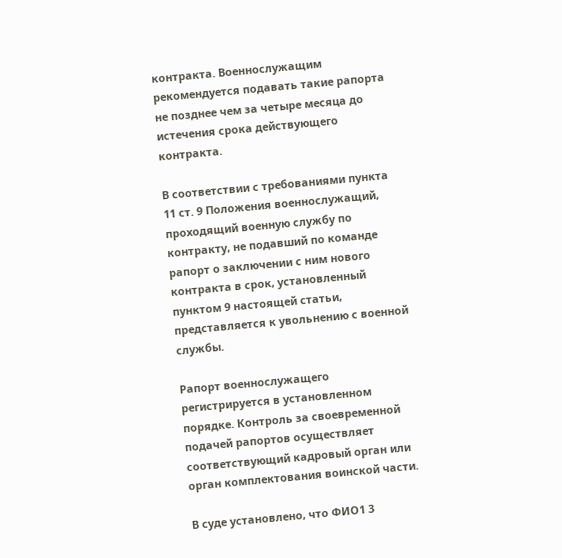контракта. Военнослужащим рекомендуется подавать такие рапорта не позднее чем за четыре месяца до истечения срока действующего контракта.

В соответствии с требованиями пункта 11 ст. 9 Положения военнослужащий, проходящий военную службу по контракту, не подавший по команде рапорт о заключении с ним нового контракта в срок, установленный пунктом 9 настоящей статьи, представляется к увольнению с военной службы.

Рапорт военнослужащего регистрируется в установленном порядке. Контроль за своевременной подачей рапортов осуществляет соответствующий кадровый орган или орган комплектования воинской части.

В суде установлено, что ФИО1 3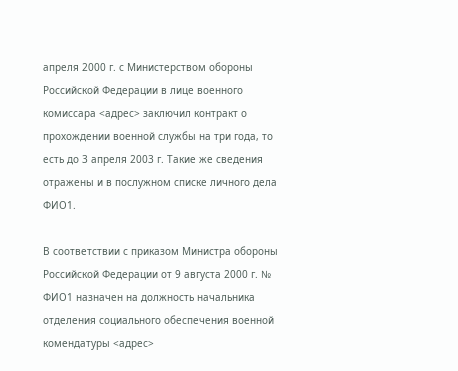апреля 2000 г. с Министерством обороны Российской Федерации в лице военного комиссара <адрес> заключил контракт о прохождении военной службы на три года, то есть до 3 апреля 2003 г. Такие же сведения отражены и в послужном списке личного дела ФИО1.

В соответствии с приказом Министра обороны Российской Федерации от 9 августа 2000 г. № ФИО1 назначен на должность начальника отделения социального обеспечения военной комендатуры <адрес>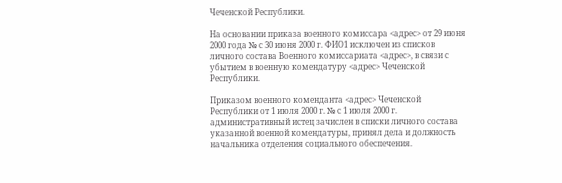Чеченской Республики.

На основании приказа военного комиссара <адрес> от 29 июня 2000 года № с 30 июня 2000 г. ФИО1 исключен из списков личного состава Военного комиссариата <адрес>, в связи с убытием в военную комендатуру <адрес> Чеченской Республики.

Приказом военного коменданта <адрес> Чеченской Республики от 1 июля 2000 г. № с 1 июля 2000 г. административный истец зачислен в списки личного состава указанной военной комендатуры, принял дела и должность начальника отделения социального обеспечения.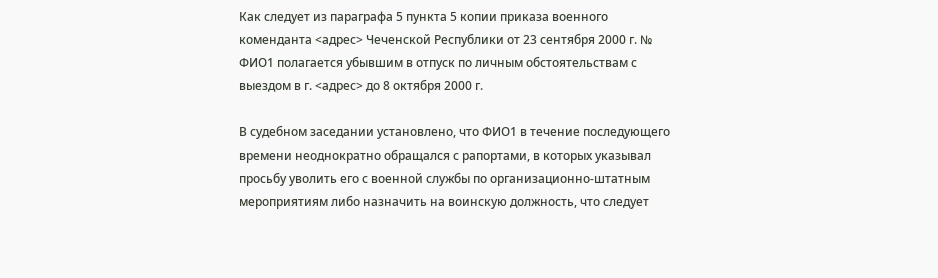Как следует из параграфа 5 пункта 5 копии приказа военного коменданта <адрес> Чеченской Республики от 23 сентября 2000 г. № ФИО1 полагается убывшим в отпуск по личным обстоятельствам с выездом в г. <адрес> до 8 октября 2000 г.

В судебном заседании установлено, что ФИО1 в течение последующего времени неоднократно обращался с рапортами, в которых указывал просьбу уволить его с военной службы по организационно-штатным мероприятиям либо назначить на воинскую должность, что следует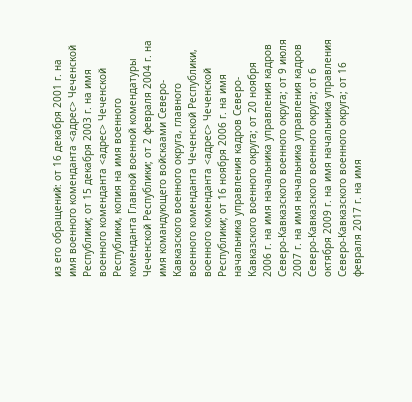из его обращений: от 16 декабря 2001 г. на имя военного коменданта <адрес> Чеченской Республики; от 15 декабря 2003 г. на имя военного коменданта <адрес> Чеченской Республики, копия на имя военного коменданта Главной военной комендатуры Чеченской Республики; от 2 февраля 2004 г. на имя командующего войскаами Северо-Кавказского военного округа, главного военного коменданта Чеченской Республики, военного коменданта <адрес> Чеченской Республики; от 16 ноября 2006 г. на имя начальника управления кадров Северо-Кавказского военного округа; от 20 ноября 2006 г. на имя начальника управления кадров Северо-Кавказского военного округа; от 9 июля 2007 г. на имя начальника управления кадров Северо-Кавказского военного округа; от 6 октября 2009 г. на имя начальника управления Северо-Кавказского военного округа; от 16 февраля 2017 г. на имя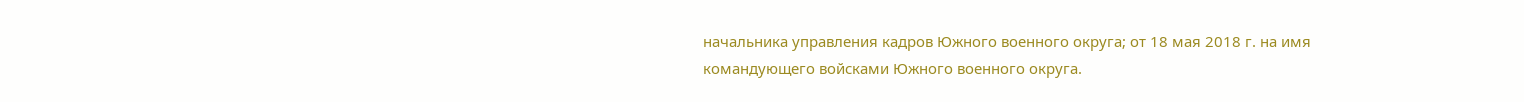начальника управления кадров Южного военного округа; от 18 мая 2018 г. на имя командующего войсками Южного военного округа.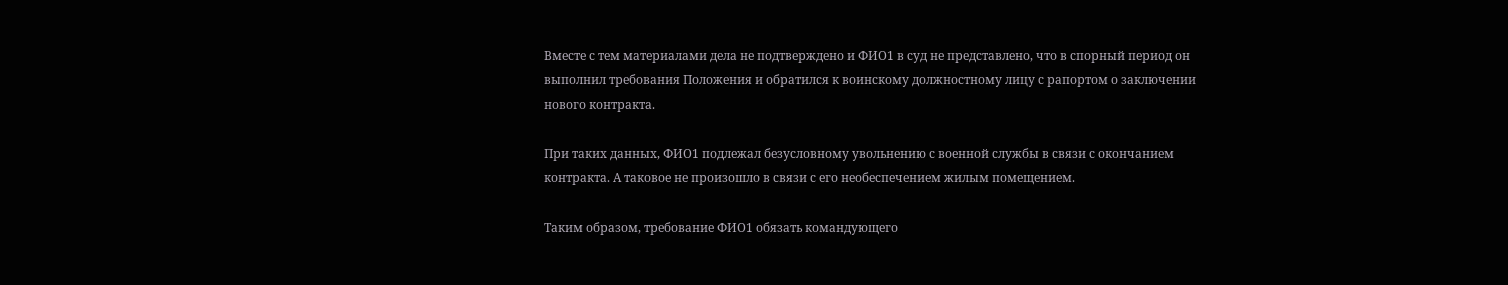Вместе с тем материалами дела не подтверждено и ФИО1 в суд не представлено, что в спорный период он выполнил требования Положения и обратился к воинскому должностному лицу с рапортом о заключении нового контракта.

При таких данных, ФИО1 подлежал безусловному увольнению с военной службы в связи с окончанием контракта. А таковое не произошло в связи с его необеспечением жилым помещением.

Таким образом, требование ФИО1 обязать командующего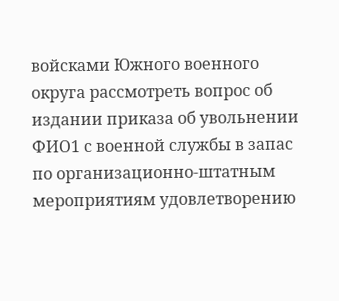войсками Южного военного округа рассмотреть вопрос об издании приказа об увольнении ФИО1 с военной службы в запас по организационно-штатным мероприятиям удовлетворению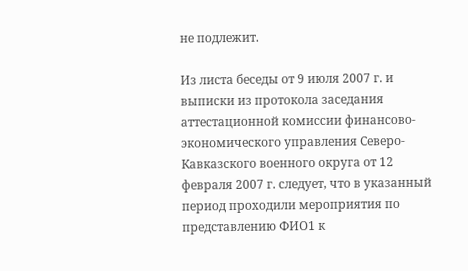не подлежит.

Из листа беседы от 9 июля 2007 г. и выписки из протокола заседания аттестационной комиссии финансово-экономического управления Северо-Кавказского военного округа от 12 февраля 2007 г. следует, что в указанный период проходили мероприятия по представлению ФИО1 к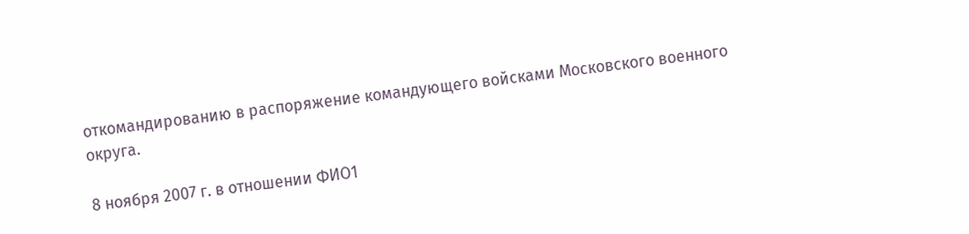откомандированию в распоряжение командующего войсками Московского военного округа.

8 ноября 2007 г. в отношении ФИО1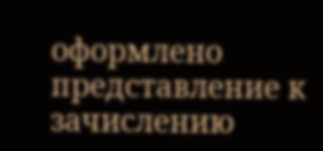оформлено представление к зачислению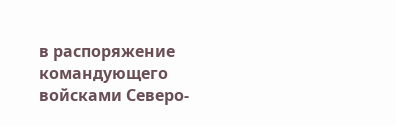в распоряжение командующего войсками Северо-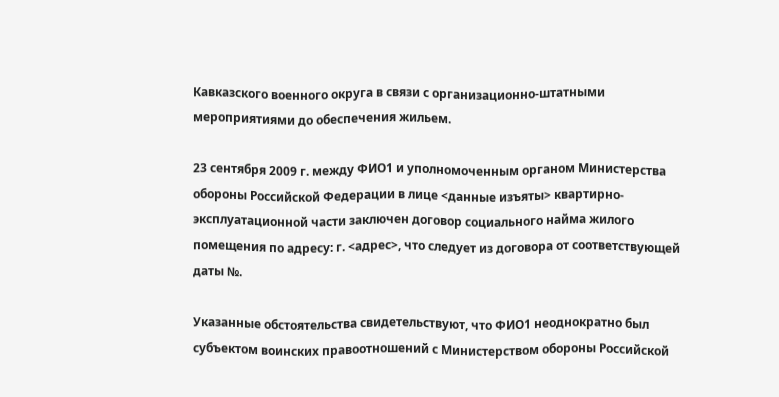Кавказского военного округа в связи с организационно-штатными мероприятиями до обеспечения жильем.

23 сентября 2009 г. между ФИО1 и уполномоченным органом Министерства обороны Российской Федерации в лице <данные изъяты> квартирно-эксплуатационной части заключен договор социального найма жилого помещения по адресу: г. <адрес>, что следует из договора от соответствующей даты №.

Указанные обстоятельства свидетельствуют, что ФИО1 неоднократно был субъектом воинских правоотношений с Министерством обороны Российской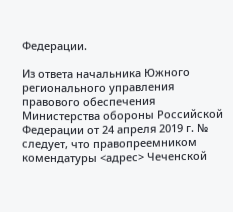Федерации.

Из ответа начальника Южного регионального управления правового обеспечения Министерства обороны Российской Федерации от 24 апреля 2019 г. № следует, что правопреемником комендатуры <адрес> Чеченской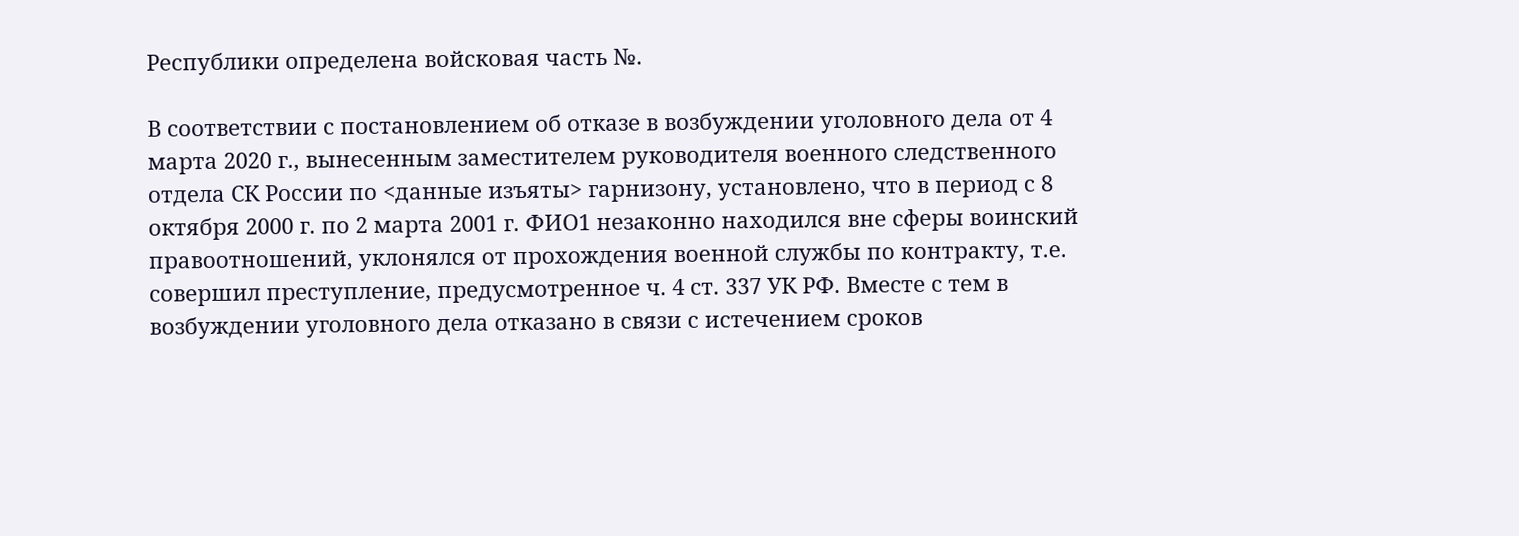Республики определена войсковая часть №.

В соответствии с постановлением об отказе в возбуждении уголовного дела от 4 марта 2020 г., вынесенным заместителем руководителя военного следственного отдела СК России по <данные изъяты> гарнизону, установлено, что в период с 8 октября 2000 г. по 2 марта 2001 г. ФИО1 незаконно находился вне сферы воинский правоотношений, уклонялся от прохождения военной службы по контракту, т.е. совершил преступление, предусмотренное ч. 4 ст. 337 УК РФ. Вместе с тем в возбуждении уголовного дела отказано в связи с истечением сроков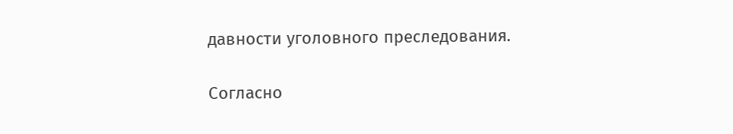давности уголовного преследования.

Согласно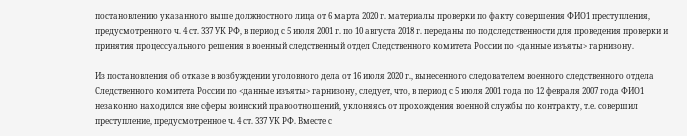постановлению указанного выше должностного лица от 6 марта 2020 г. материалы проверки по факту совершения ФИО1 преступления, предусмотренного ч. 4 ст. 337 УК РФ, в период с 5 июля 2001 г. по 10 августа 2018 г. переданы по подследственности для проведения проверки и принятия процессуального решения в военный следственный отдел Следственного комитета России по <данные изъяты> гарнизону.

Из постановления об отказе в возбуждении уголовного дела от 16 июля 2020 г., вынесенного следователем военного следственного отдела Следственного комитета России по <данные изъяты> гарнизону, следует, что, в период с 5 июля 2001 года по 12 февраля 2007 года ФИО1 незаконно находился вне сферы воинский правоотношений, уклоняясь от прохождения военной службы по контракту, т.е. совершил преступление, предусмотренное ч. 4 ст. 337 УК РФ. Вместе с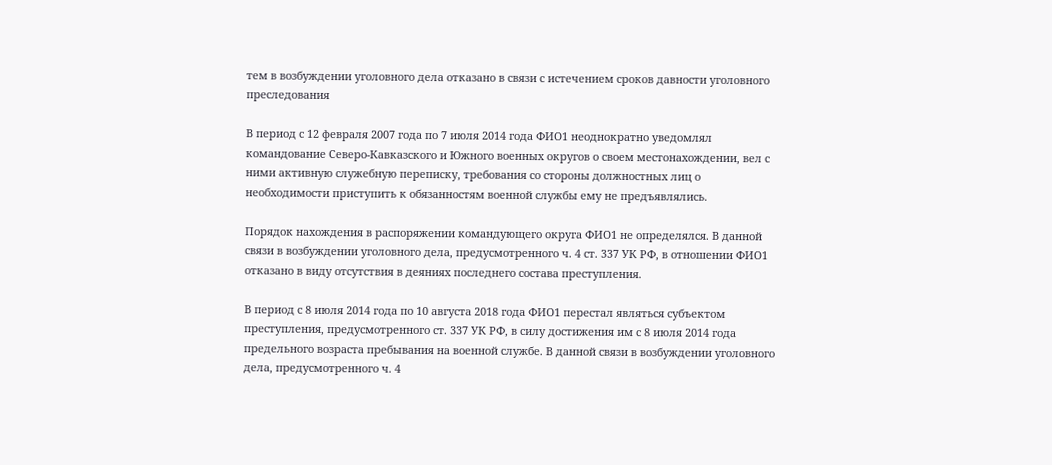тем в возбуждении уголовного дела отказано в связи с истечением сроков давности уголовного преследования

В период с 12 февраля 2007 года по 7 июля 2014 года ФИО1 неоднократно уведомлял командование Северо-Кавказского и Южного военных округов о своем местонахождении, вел с ними активную служебную переписку, требования со стороны должностных лиц о необходимости приступить к обязанностям военной службы ему не предъявлялись.

Порядок нахождения в распоряжении командующего округа ФИО1 не определялся. В данной связи в возбуждении уголовного дела, предусмотренного ч. 4 ст. 337 УК РФ, в отношении ФИО1 отказано в виду отсутствия в деяниях последнего состава преступления.

В период с 8 июля 2014 года по 10 августа 2018 года ФИО1 перестал являться субъектом преступления, предусмотренного ст. 337 УК РФ, в силу достижения им с 8 июля 2014 года предельного возраста пребывания на военной службе. В данной связи в возбуждении уголовного дела, предусмотренного ч. 4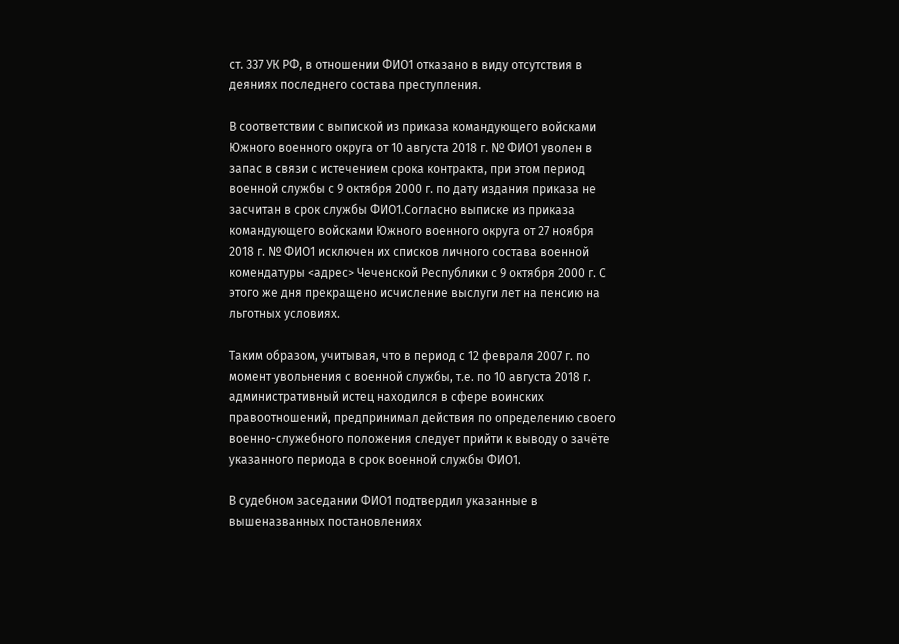ст. 337 УК РФ, в отношении ФИО1 отказано в виду отсутствия в деяниях последнего состава преступления.

В соответствии с выпиской из приказа командующего войсками Южного военного округа от 10 августа 2018 г. № ФИО1 уволен в запас в связи с истечением срока контракта, при этом период военной службы с 9 октября 2000 г. по дату издания приказа не засчитан в срок службы ФИО1.Согласно выписке из приказа командующего войсками Южного военного округа от 27 ноября 2018 г. № ФИО1 исключен их списков личного состава военной комендатуры <адрес> Чеченской Республики с 9 октября 2000 г. С этого же дня прекращено исчисление выслуги лет на пенсию на льготных условиях.

Таким образом, учитывая, что в период с 12 февраля 2007 г. по момент увольнения с военной службы, т.е. по 10 августа 2018 г. административный истец находился в сфере воинских правоотношений, предпринимал действия по определению своего военно-служебного положения следует прийти к выводу о зачёте указанного периода в срок военной службы ФИО1.

В судебном заседании ФИО1 подтвердил указанные в вышеназванных постановлениях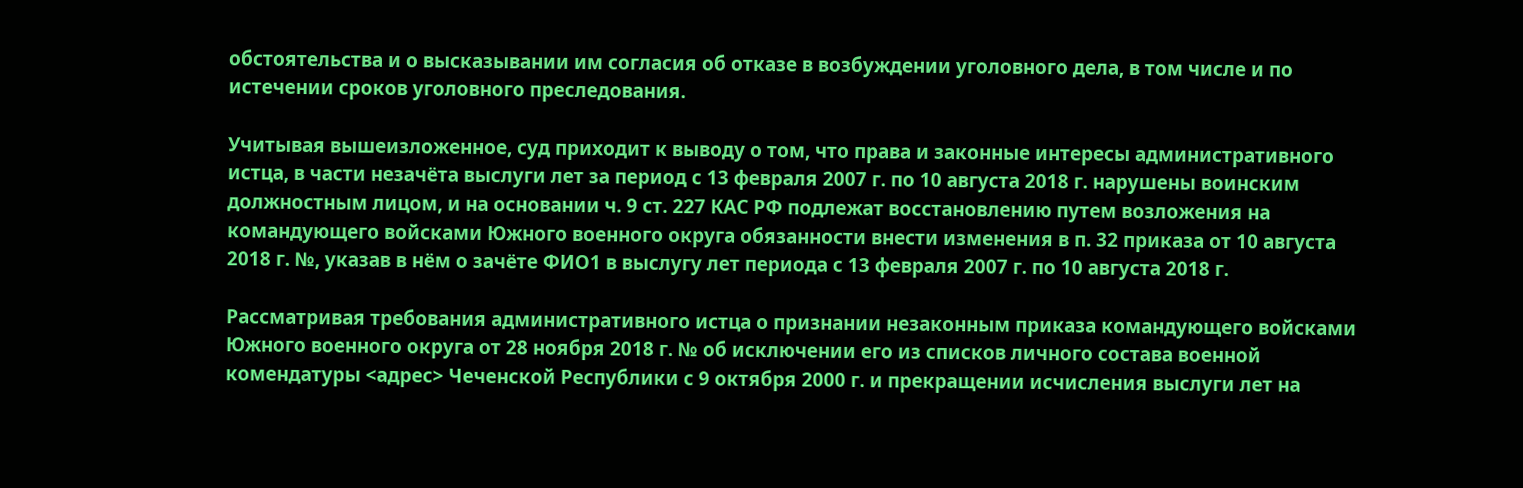обстоятельства и о высказывании им согласия об отказе в возбуждении уголовного дела, в том числе и по истечении сроков уголовного преследования.

Учитывая вышеизложенное, суд приходит к выводу о том, что права и законные интересы административного истца, в части незачёта выслуги лет за период с 13 февраля 2007 г. по 10 августа 2018 г. нарушены воинским должностным лицом, и на основании ч. 9 ст. 227 КАС РФ подлежат восстановлению путем возложения на командующего войсками Южного военного округа обязанности внести изменения в п. 32 приказа от 10 августа 2018 г. №, указав в нём о зачёте ФИО1 в выслугу лет периода с 13 февраля 2007 г. по 10 августа 2018 г.

Рассматривая требования административного истца о признании незаконным приказа командующего войсками Южного военного округа от 28 ноября 2018 г. № об исключении его из списков личного состава военной комендатуры <адрес> Чеченской Республики с 9 октября 2000 г. и прекращении исчисления выслуги лет на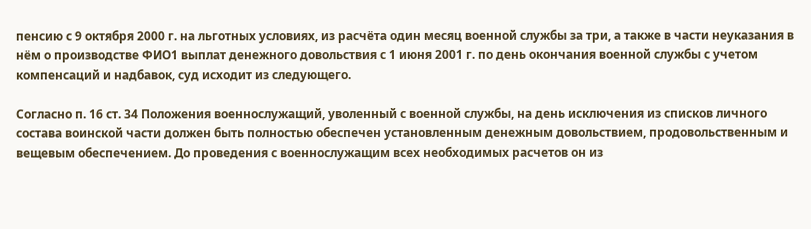пенсию с 9 октября 2000 г. на льготных условиях, из расчёта один месяц военной службы за три, а также в части неуказания в нём о производстве ФИО1 выплат денежного довольствия с 1 июня 2001 г. по день окончания военной службы с учетом компенсаций и надбавок, суд исходит из следующего.

Согласно п. 16 ст. 34 Положения военнослужащий, уволенный с военной службы, на день исключения из списков личного состава воинской части должен быть полностью обеспечен установленным денежным довольствием, продовольственным и вещевым обеспечением. До проведения с военнослужащим всех необходимых расчетов он из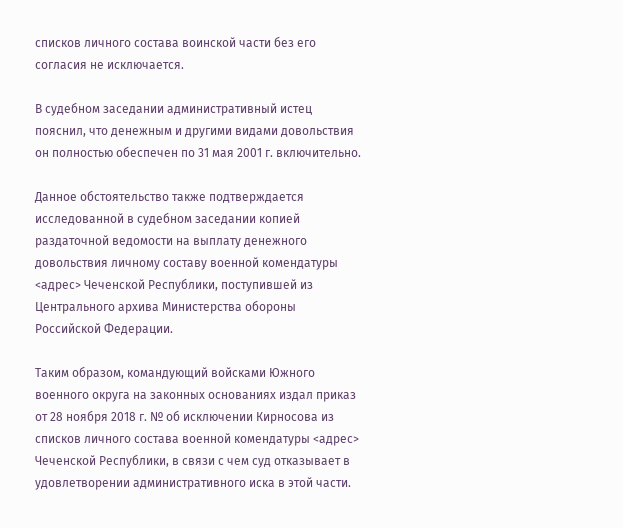списков личного состава воинской части без его согласия не исключается.

В судебном заседании административный истец пояснил, что денежным и другими видами довольствия он полностью обеспечен по 31 мая 2001 г. включительно.

Данное обстоятельство также подтверждается исследованной в судебном заседании копией раздаточной ведомости на выплату денежного довольствия личному составу военной комендатуры <адрес> Чеченской Республики, поступившей из Центрального архива Министерства обороны Российской Федерации.

Таким образом, командующий войсками Южного военного округа на законных основаниях издал приказ от 28 ноября 2018 г. № об исключении Кирносова из списков личного состава военной комендатуры <адрес> Чеченской Республики, в связи с чем суд отказывает в удовлетворении административного иска в этой части.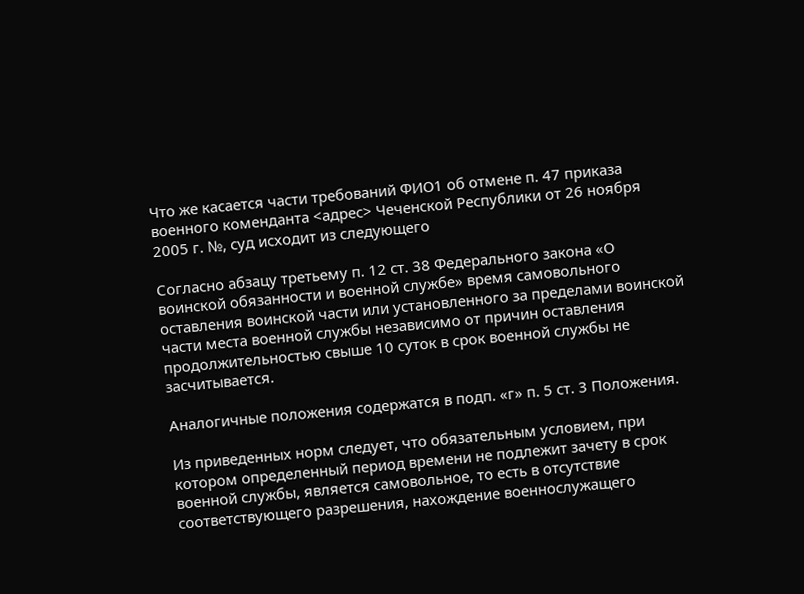Что же касается части требований ФИО1 об отмене п. 47 приказа военного коменданта <адрес> Чеченской Республики от 26 ноября 2005 г. №, суд исходит из следующего

Согласно абзацу третьему п. 12 ст. 38 Федерального закона «О воинской обязанности и военной службе» время самовольного оставления воинской части или установленного за пределами воинской части места военной службы независимо от причин оставления продолжительностью свыше 10 суток в срок военной службы не засчитывается.

Аналогичные положения содержатся в подп. «г» п. 5 ст. 3 Положения.

Из приведенных норм следует, что обязательным условием, при котором определенный период времени не подлежит зачету в срок военной службы, является самовольное, то есть в отсутствие соответствующего разрешения, нахождение военнослужащего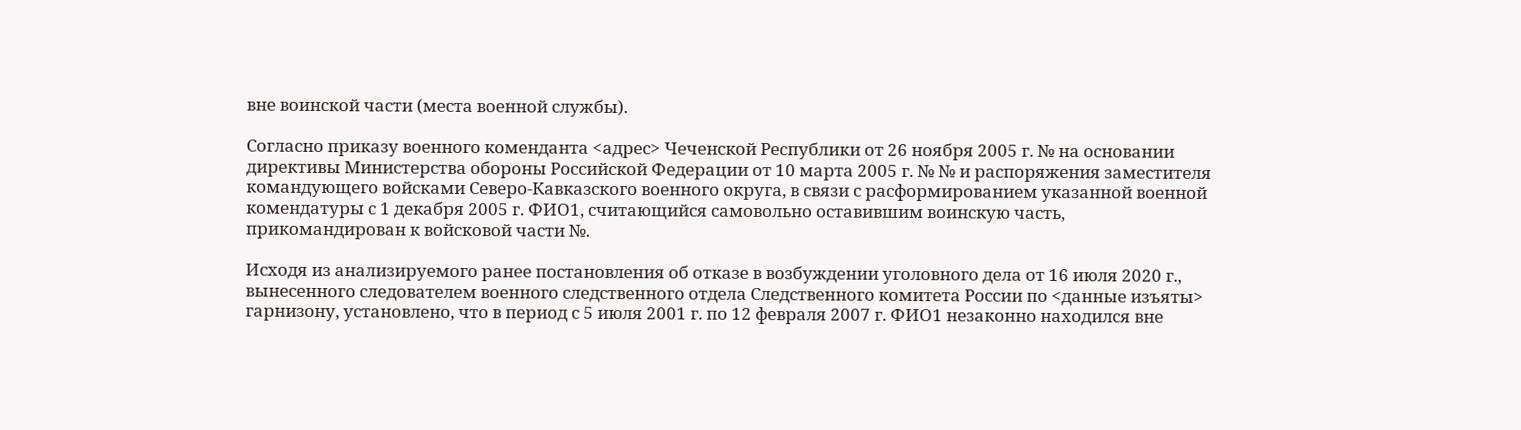вне воинской части (места военной службы).

Согласно приказу военного коменданта <адрес> Чеченской Республики от 26 ноября 2005 г. № на основании директивы Министерства обороны Российской Федерации от 10 марта 2005 г. № № и распоряжения заместителя командующего войсками Северо-Кавказского военного округа, в связи с расформированием указанной военной комендатуры с 1 декабря 2005 г. ФИО1, считающийся самовольно оставившим воинскую часть, прикомандирован к войсковой части №.

Исходя из анализируемого ранее постановления об отказе в возбуждении уголовного дела от 16 июля 2020 г., вынесенного следователем военного следственного отдела Следственного комитета России по <данные изъяты> гарнизону, установлено, что в период с 5 июля 2001 г. по 12 февраля 2007 г. ФИО1 незаконно находился вне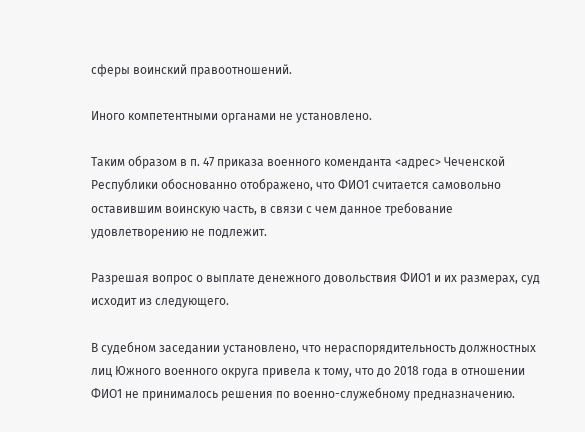сферы воинский правоотношений.

Иного компетентными органами не установлено.

Таким образом в п. 47 приказа военного коменданта <адрес> Чеченской Республики обоснованно отображено, что ФИО1 считается самовольно оставившим воинскую часть, в связи с чем данное требование удовлетворению не подлежит.

Разрешая вопрос о выплате денежного довольствия ФИО1 и их размерах, суд исходит из следующего.

В судебном заседании установлено, что нераспорядительность должностных лиц Южного военного округа привела к тому, что до 2018 года в отношении ФИО1 не принималось решения по военно-служебному предназначению.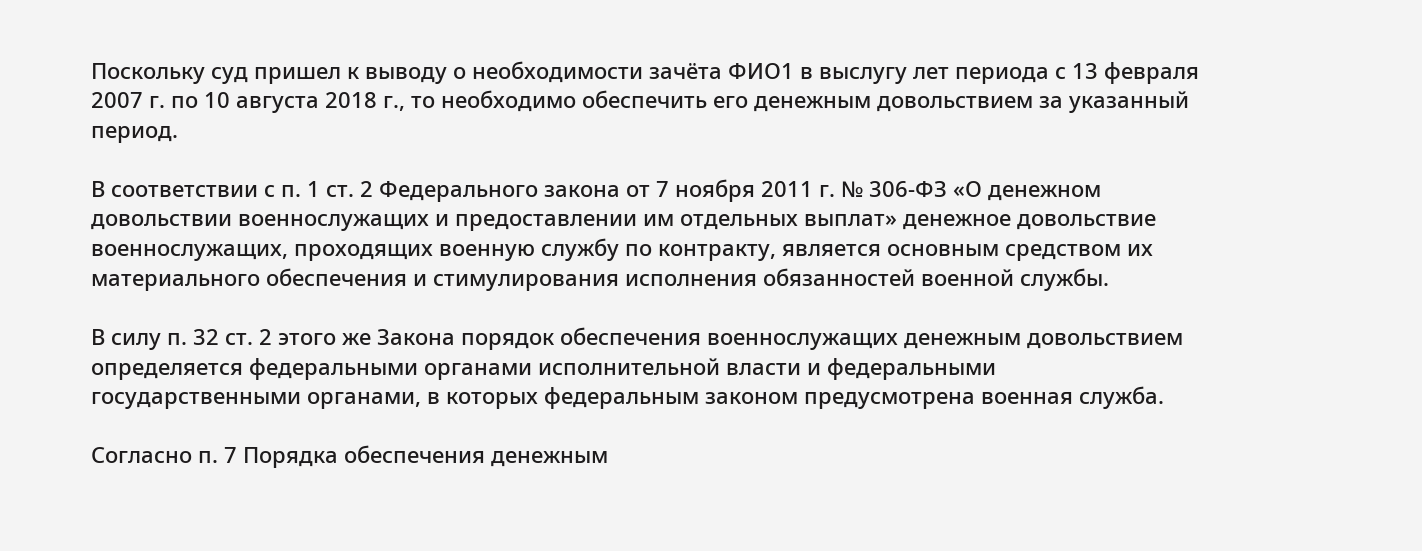Поскольку суд пришел к выводу о необходимости зачёта ФИО1 в выслугу лет периода с 13 февраля 2007 г. по 10 августа 2018 г., то необходимо обеспечить его денежным довольствием за указанный период.

В соответствии с п. 1 ст. 2 Федерального закона от 7 ноября 2011 г. № 306-ФЗ «О денежном довольствии военнослужащих и предоставлении им отдельных выплат» денежное довольствие военнослужащих, проходящих военную службу по контракту, является основным средством их материального обеспечения и стимулирования исполнения обязанностей военной службы.

В силу п. 32 ст. 2 этого же Закона порядок обеспечения военнослужащих денежным довольствием определяется федеральными органами исполнительной власти и федеральными государственными органами, в которых федеральным законом предусмотрена военная служба.

Согласно п. 7 Порядка обеспечения денежным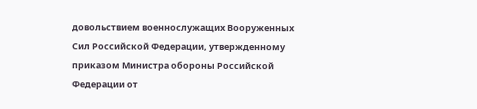довольствием военнослужащих Вооруженных Сил Российской Федерации, утвержденному приказом Министра обороны Российской Федерации от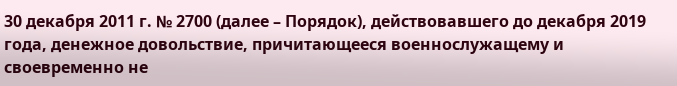30 декабря 2011 г. № 2700 (далее – Порядок), действовавшего до декабря 2019 года, денежное довольствие, причитающееся военнослужащему и своевременно не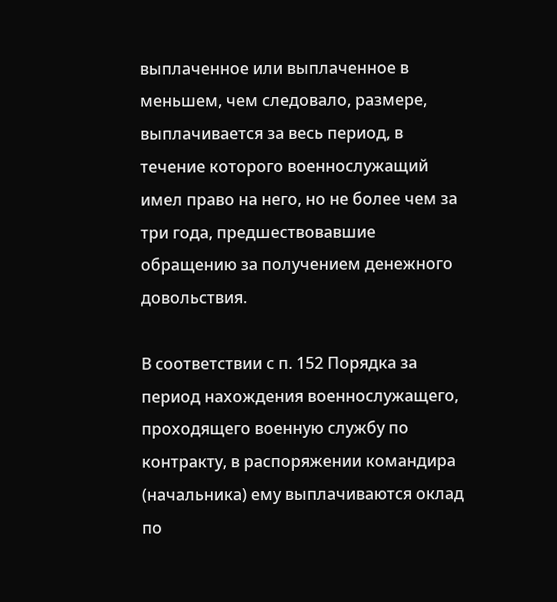выплаченное или выплаченное в меньшем, чем следовало, размере, выплачивается за весь период, в течение которого военнослужащий имел право на него, но не более чем за три года, предшествовавшие обращению за получением денежного довольствия.

В соответствии с п. 152 Порядка за период нахождения военнослужащего, проходящего военную службу по контракту, в распоряжении командира (начальника) ему выплачиваются оклад по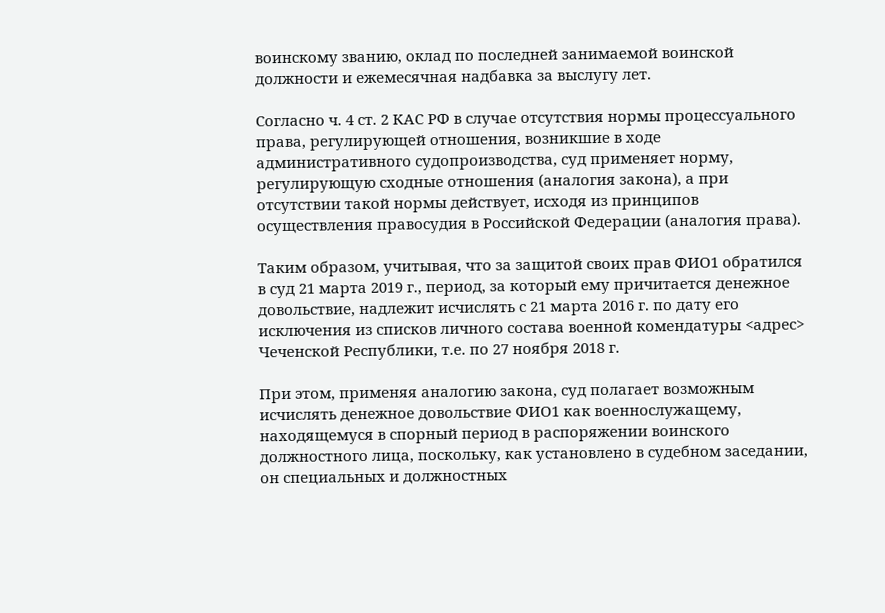воинскому званию, оклад по последней занимаемой воинской должности и ежемесячная надбавка за выслугу лет.

Согласно ч. 4 ст. 2 КАС РФ в случае отсутствия нормы процессуального права, регулирующей отношения, возникшие в ходе административного судопроизводства, суд применяет норму, регулирующую сходные отношения (аналогия закона), а при отсутствии такой нормы действует, исходя из принципов осуществления правосудия в Российской Федерации (аналогия права).

Таким образом, учитывая, что за защитой своих прав ФИО1 обратился в суд 21 марта 2019 г., период, за который ему причитается денежное довольствие, надлежит исчислять с 21 марта 2016 г. по дату его исключения из списков личного состава военной комендатуры <адрес> Чеченской Республики, т.е. по 27 ноября 2018 г.

При этом, применяя аналогию закона, суд полагает возможным исчислять денежное довольствие ФИО1 как военнослужащему, находящемуся в спорный период в распоряжении воинского должностного лица, поскольку, как установлено в судебном заседании, он специальных и должностных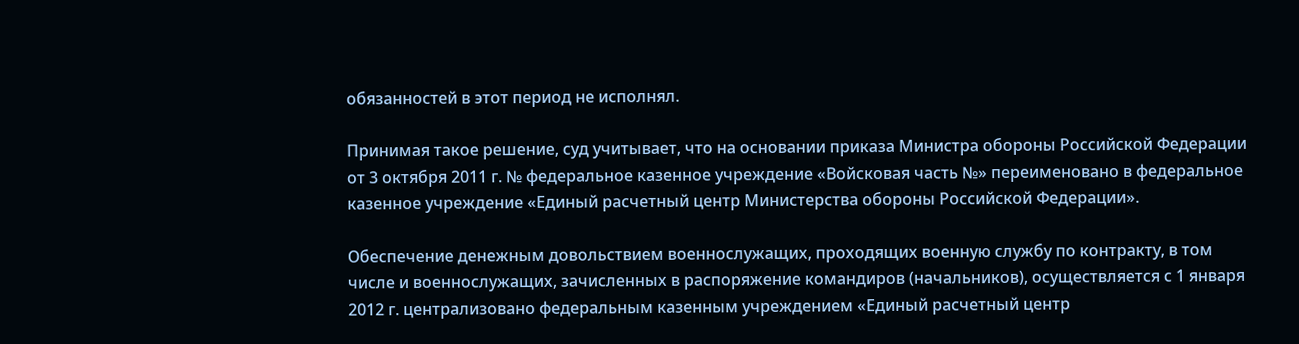обязанностей в этот период не исполнял.

Принимая такое решение, суд учитывает, что на основании приказа Министра обороны Российской Федерации от 3 октября 2011 г. № федеральное казенное учреждение «Войсковая часть №» переименовано в федеральное казенное учреждение «Единый расчетный центр Министерства обороны Российской Федерации».

Обеспечение денежным довольствием военнослужащих, проходящих военную службу по контракту, в том числе и военнослужащих, зачисленных в распоряжение командиров (начальников), осуществляется с 1 января 2012 г. централизовано федеральным казенным учреждением «Единый расчетный центр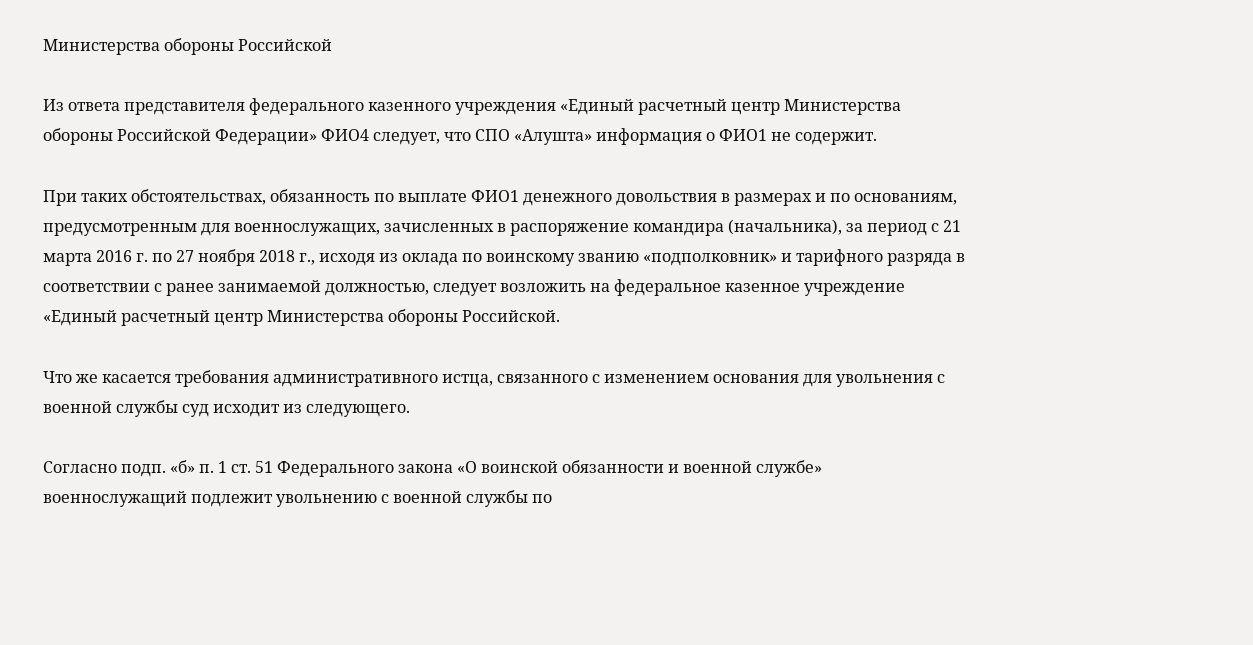Министерства обороны Российской

Из ответа представителя федерального казенного учреждения «Единый расчетный центр Министерства обороны Российской Федерации» ФИО4 следует, что СПО «Алушта» информация о ФИО1 не содержит.

При таких обстоятельствах, обязанность по выплате ФИО1 денежного довольствия в размерах и по основаниям, предусмотренным для военнослужащих, зачисленных в распоряжение командира (начальника), за период с 21 марта 2016 г. по 27 ноября 2018 г., исходя из оклада по воинскому званию «подполковник» и тарифного разряда в соответствии с ранее занимаемой должностью, следует возложить на федеральное казенное учреждение «Единый расчетный центр Министерства обороны Российской.

Что же касается требования административного истца, связанного с изменением основания для увольнения с военной службы суд исходит из следующего.

Согласно подп. «б» п. 1 ст. 51 Федерального закона «О воинской обязанности и военной службе» военнослужащий подлежит увольнению с военной службы по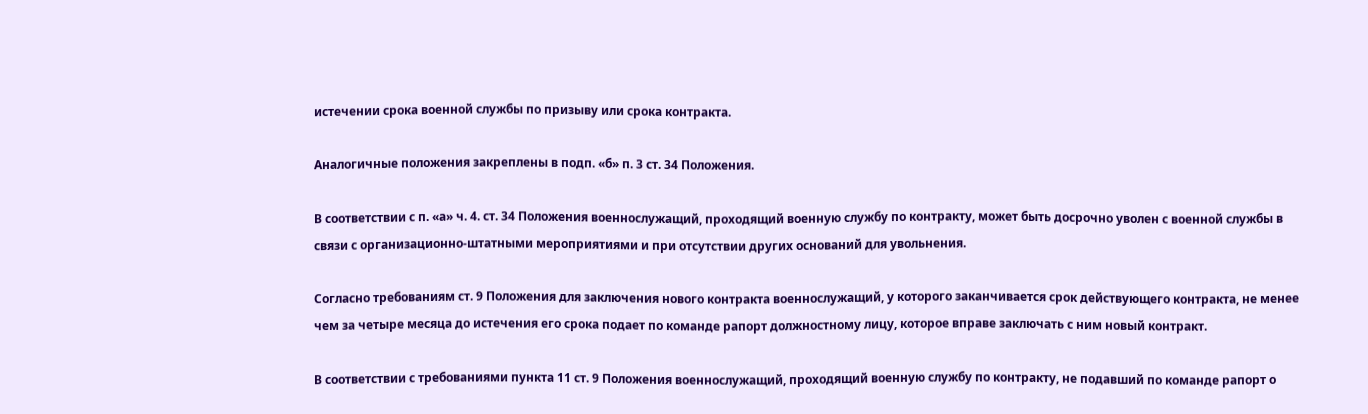истечении срока военной службы по призыву или срока контракта.

Аналогичные положения закреплены в подп. «б» п. 3 ст. 34 Положения.

В соответствии с п. «а» ч. 4. ст. 34 Положения военнослужащий, проходящий военную службу по контракту, может быть досрочно уволен с военной службы в связи с организационно-штатными мероприятиями и при отсутствии других оснований для увольнения.

Согласно требованиям ст. 9 Положения для заключения нового контракта военнослужащий, у которого заканчивается срок действующего контракта, не менее чем за четыре месяца до истечения его срока подает по команде рапорт должностному лицу, которое вправе заключать с ним новый контракт.

В соответствии с требованиями пункта 11 ст. 9 Положения военнослужащий, проходящий военную службу по контракту, не подавший по команде рапорт о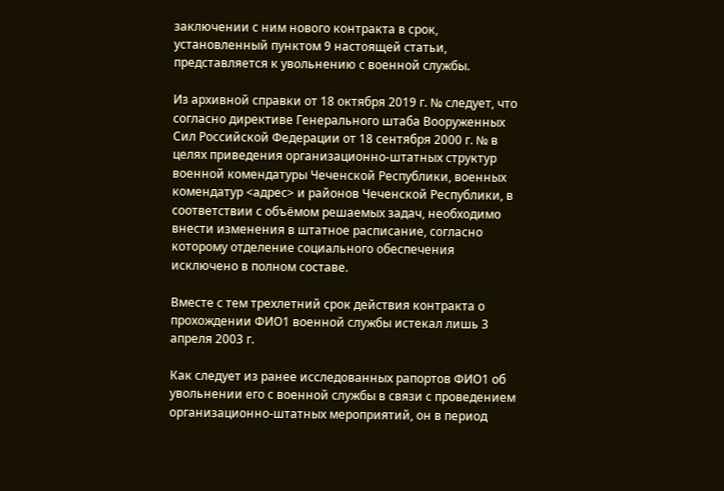заключении с ним нового контракта в срок, установленный пунктом 9 настоящей статьи, представляется к увольнению с военной службы.

Из архивной справки от 18 октября 2019 г. № следует, что согласно директиве Генерального штаба Вооруженных Сил Российской Федерации от 18 сентября 2000 г. № в целях приведения организационно-штатных структур военной комендатуры Чеченской Республики, военных комендатур <адрес> и районов Чеченской Республики, в соответствии с объёмом решаемых задач, необходимо внести изменения в штатное расписание, согласно которому отделение социального обеспечения исключено в полном составе.

Вместе с тем трехлетний срок действия контракта о прохождении ФИО1 военной службы истекал лишь 3 апреля 2003 г.

Как следует из ранее исследованных рапортов ФИО1 об увольнении его с военной службы в связи с проведением организационно-штатных мероприятий, он в период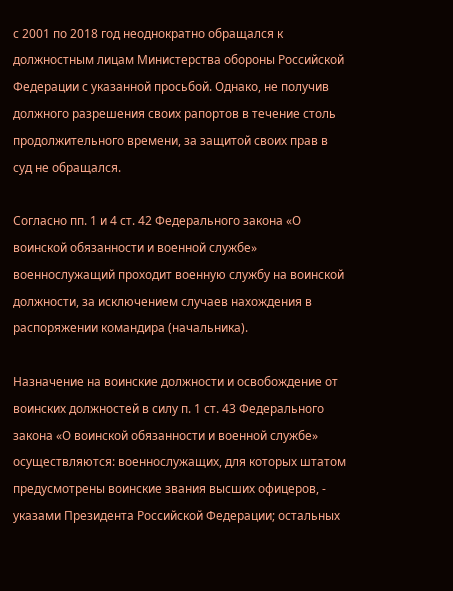с 2001 по 2018 год неоднократно обращался к должностным лицам Министерства обороны Российской Федерации с указанной просьбой. Однако, не получив должного разрешения своих рапортов в течение столь продолжительного времени, за защитой своих прав в суд не обращался.

Согласно пп. 1 и 4 ст. 42 Федерального закона «О воинской обязанности и военной службе» военнослужащий проходит военную службу на воинской должности, за исключением случаев нахождения в распоряжении командира (начальника).

Назначение на воинские должности и освобождение от воинских должностей в силу п. 1 ст. 43 Федерального закона «О воинской обязанности и военной службе» осуществляются: военнослужащих, для которых штатом предусмотрены воинские звания высших офицеров, - указами Президента Российской Федерации; остальных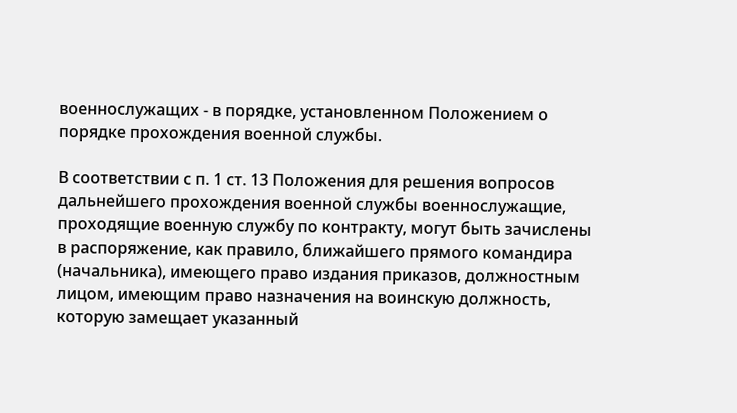военнослужащих - в порядке, установленном Положением о порядке прохождения военной службы.

В соответствии с п. 1 ст. 13 Положения для решения вопросов дальнейшего прохождения военной службы военнослужащие, проходящие военную службу по контракту, могут быть зачислены в распоряжение, как правило, ближайшего прямого командира (начальника), имеющего право издания приказов, должностным лицом, имеющим право назначения на воинскую должность, которую замещает указанный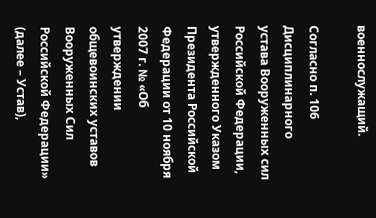военнослужащий.

Согласно п. 106 Дисциплинарного устава Вооруженных сил Российской Федерации, утвержденного Указом Президента Российской Федерации от 10 ноября 2007 г. № «Об утверждении общевоинских уставов Вооруженных Сил Российской Федерации» (далее – Устав),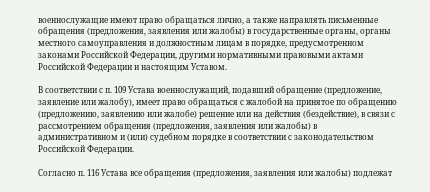военнослужащие имеют право обращаться лично, а также направлять письменные обращения (предложения, заявления или жалобы) в государственные органы, органы местного самоуправления и должностным лицам в порядке, предусмотренном законами Российской Федерации, другими нормативными правовыми актами Российской Федерации и настоящим Уставом.

В соответствии с п. 109 Устава военнослужащий, подавший обращение (предложение, заявление или жалобу), имеет право обращаться с жалобой на принятое по обращению (предложению, заявлению или жалобе) решение или на действия (бездействие), в связи с рассмотрением обращения (предложения, заявления или жалобы) в административном и (или) судебном порядке в соответствии с законодательством Российской Федерации.

Согласно п. 116 Устава все обращения (предложения, заявления или жалобы) подлежат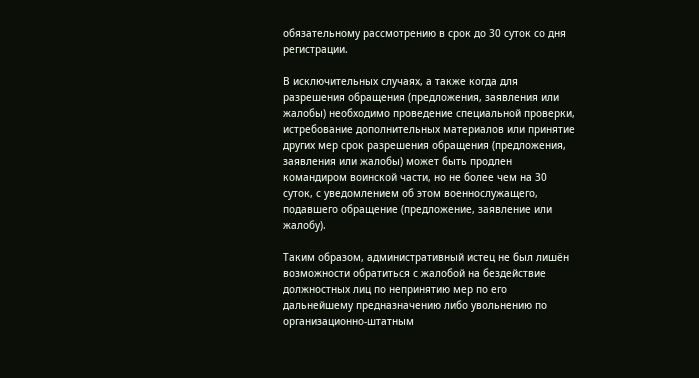обязательному рассмотрению в срок до 30 суток со дня регистрации.

В исключительных случаях, а также когда для разрешения обращения (предложения, заявления или жалобы) необходимо проведение специальной проверки, истребование дополнительных материалов или принятие других мер срок разрешения обращения (предложения, заявления или жалобы) может быть продлен командиром воинской части, но не более чем на 30 суток, с уведомлением об этом военнослужащего, подавшего обращение (предложение, заявление или жалобу).

Таким образом, административный истец не был лишён возможности обратиться с жалобой на бездействие должностных лиц по непринятию мер по его дальнейшему предназначению либо увольнению по организационно-штатным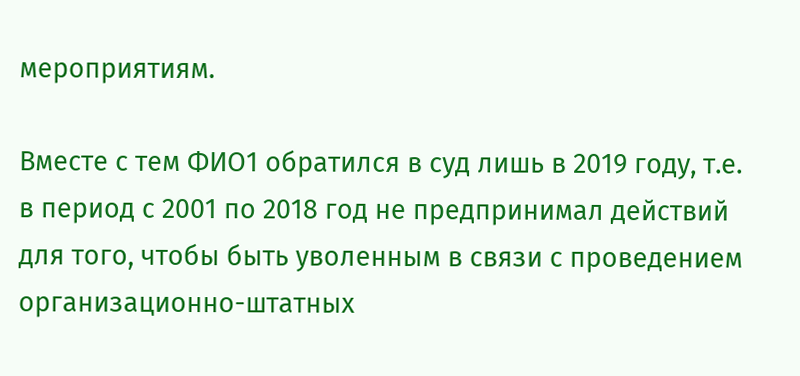мероприятиям.

Вместе с тем ФИО1 обратился в суд лишь в 2019 году, т.е. в период с 2001 по 2018 год не предпринимал действий для того, чтобы быть уволенным в связи с проведением организационно-штатных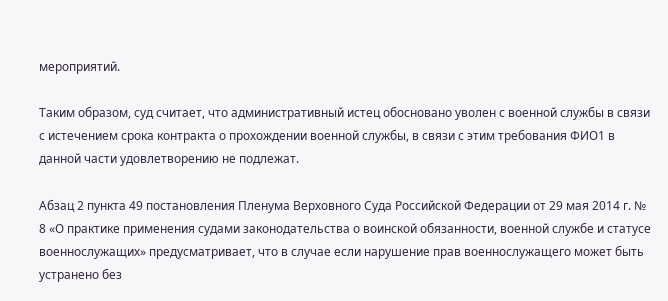мероприятий.

Таким образом, суд считает, что административный истец обосновано уволен с военной службы в связи с истечением срока контракта о прохождении военной службы, в связи с этим требования ФИО1 в данной части удовлетворению не подлежат.

Абзац 2 пункта 49 постановления Пленума Верховного Суда Российской Федерации от 29 мая 2014 г. № 8 «О практике применения судами законодательства о воинской обязанности, военной службе и статусе военнослужащих» предусматривает, что в случае если нарушение прав военнослужащего может быть устранено без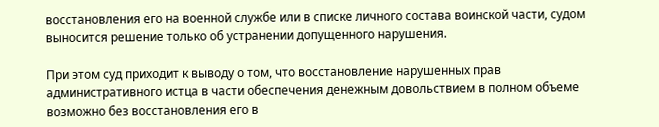восстановления его на военной службе или в списке личного состава воинской части, судом выносится решение только об устранении допущенного нарушения.

При этом суд приходит к выводу о том, что восстановление нарушенных прав административного истца в части обеспечения денежным довольствием в полном объеме возможно без восстановления его в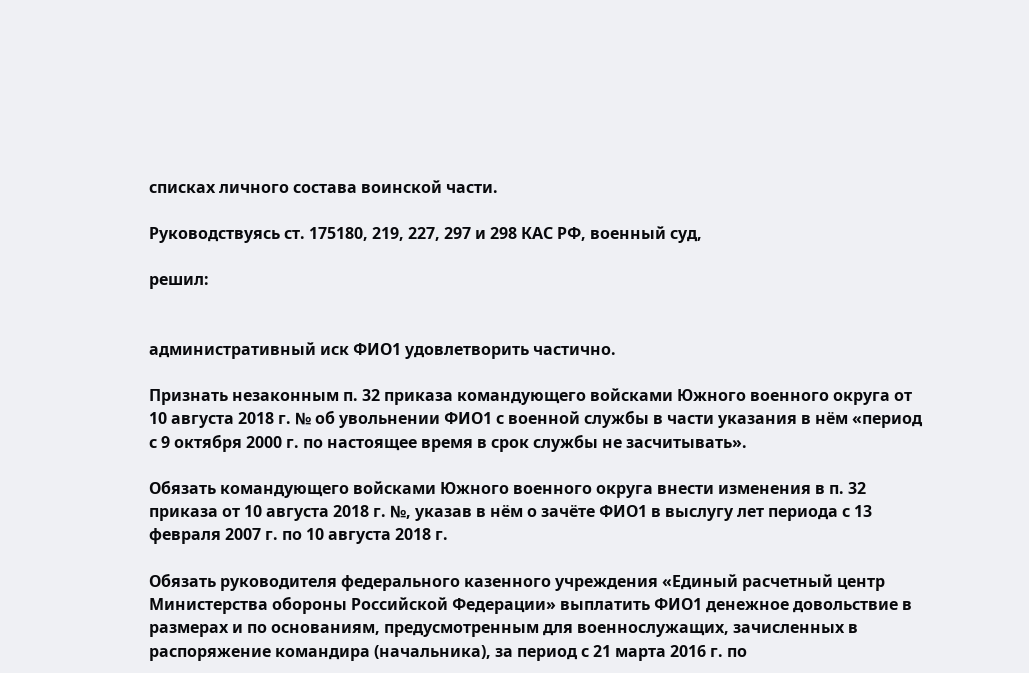списках личного состава воинской части.

Руководствуясь ст. 175180, 219, 227, 297 и 298 КАС РФ, военный суд,

решил:


административный иск ФИО1 удовлетворить частично.

Признать незаконным п. 32 приказа командующего войсками Южного военного округа от 10 августа 2018 г. № об увольнении ФИО1 с военной службы в части указания в нём «период с 9 октября 2000 г. по настоящее время в срок службы не засчитывать».

Обязать командующего войсками Южного военного округа внести изменения в п. 32 приказа от 10 августа 2018 г. №, указав в нём о зачёте ФИО1 в выслугу лет периода с 13 февраля 2007 г. по 10 августа 2018 г.

Обязать руководителя федерального казенного учреждения «Единый расчетный центр Министерства обороны Российской Федерации» выплатить ФИО1 денежное довольствие в размерах и по основаниям, предусмотренным для военнослужащих, зачисленных в распоряжение командира (начальника), за период с 21 марта 2016 г. по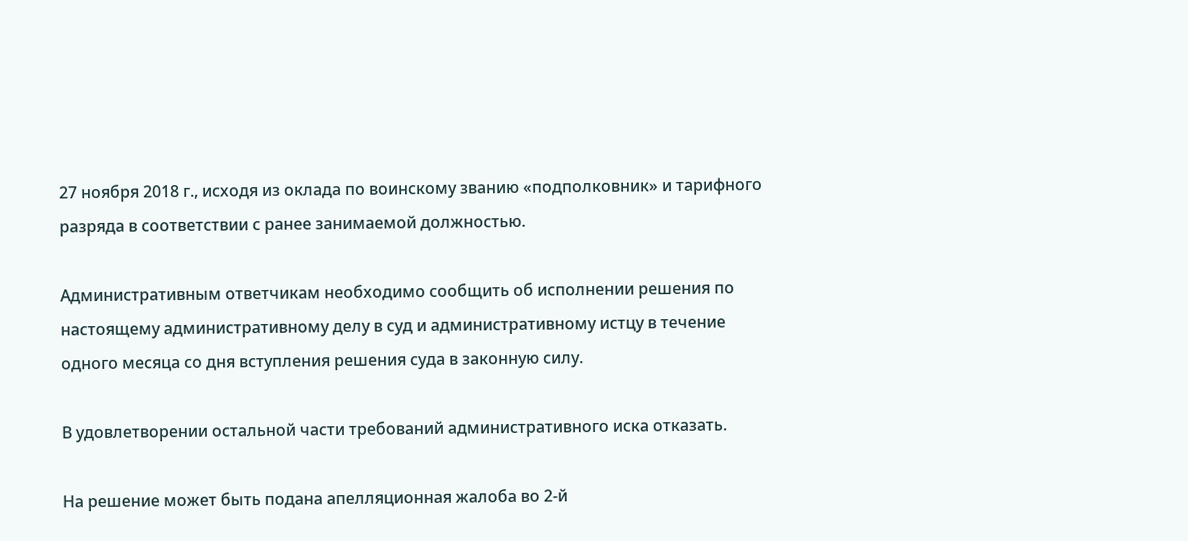27 ноября 2018 г., исходя из оклада по воинскому званию «подполковник» и тарифного разряда в соответствии с ранее занимаемой должностью.

Административным ответчикам необходимо сообщить об исполнении решения по настоящему административному делу в суд и административному истцу в течение одного месяца со дня вступления решения суда в законную силу.

В удовлетворении остальной части требований административного иска отказать.

На решение может быть подана апелляционная жалоба во 2-й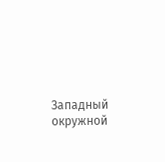Западный окружной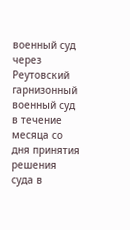военный суд через Реутовский гарнизонный военный суд в течение месяца со дня принятия решения суда в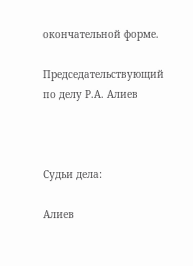окончательной форме.

Председательствующий по делу Р.А. Алиев



Судьи дела:

Алиев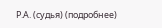Р.А. (судья) (подробнее)